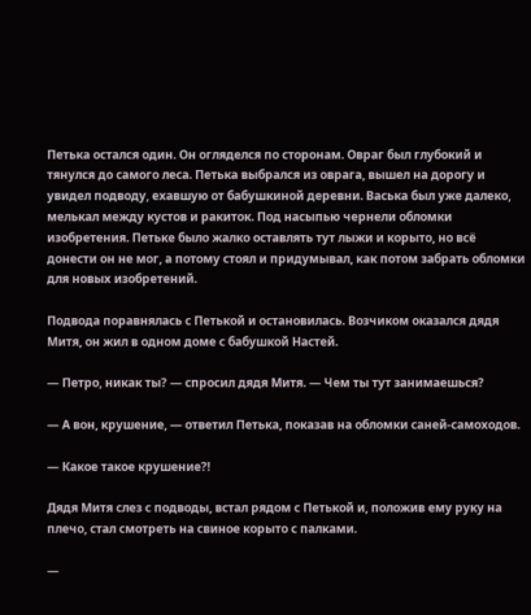Петька остался один. Он огляделся по сторонам. Овраг был глубокий и тянулся до самого леса. Петька выбрался из оврага, вышел на дорогу и увидел подводу, ехавшую от бабушкиной деревни. Васька был уже далеко, мелькал между кустов и ракиток. Под насыпью чернели обломки изобретения. Петьке было жалко оставлять тут лыжи и корыто, но всё донести он не мог, а потому стоял и придумывал, как потом забрать обломки для новых изобретений.

Подвода поравнялась с Петькой и остановилась. Возчиком оказался дядя Митя, он жил в одном доме с бабушкой Настей.

— Петро, никак ты? — спросил дядя Митя. — Чем ты тут занимаешься?

— А вон, крушение, — ответил Петька, показав на обломки саней-самоходов.

— Какое такое крушение?!

Дядя Митя слез с подводы, встал рядом с Петькой и, положив ему руку на плечо, стал смотреть на свиное корыто с палками.

—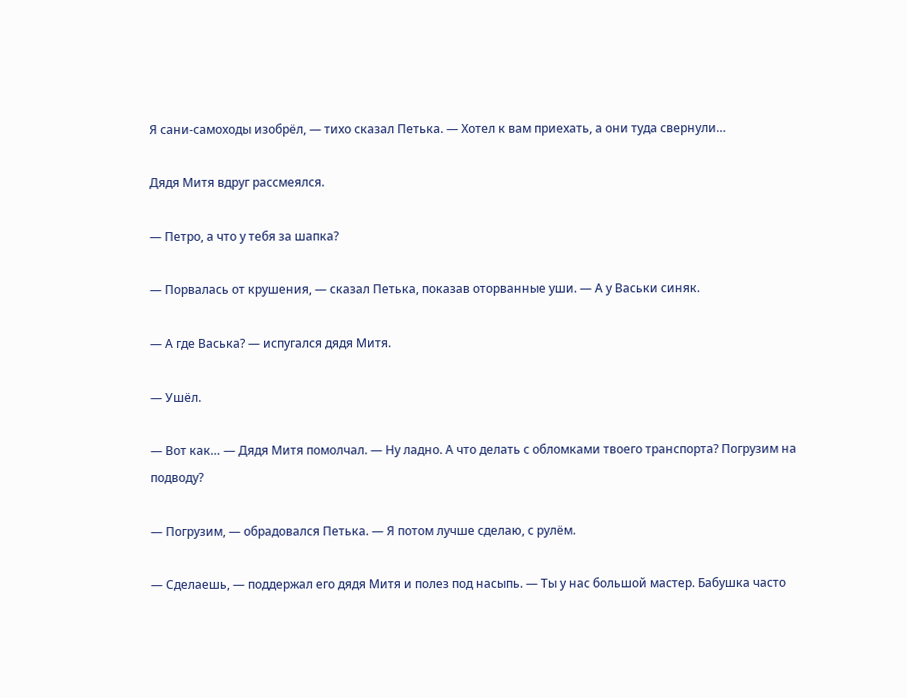Я сани-самоходы изобрёл, — тихо сказал Петька. — Хотел к вам приехать, а они туда свернули…

Дядя Митя вдруг рассмеялся.

— Петро, а что у тебя за шапка?

— Порвалась от крушения, — сказал Петька, показав оторванные уши. — А у Васьки синяк.

— А где Васька? — испугался дядя Митя.

— Ушёл.

— Вот как… — Дядя Митя помолчал. — Ну ладно. А что делать с обломками твоего транспорта? Погрузим на подводу?

— Погрузим, — обрадовался Петька. — Я потом лучше сделаю, с рулём.

— Сделаешь, — поддержал его дядя Митя и полез под насыпь. — Ты у нас большой мастер. Бабушка часто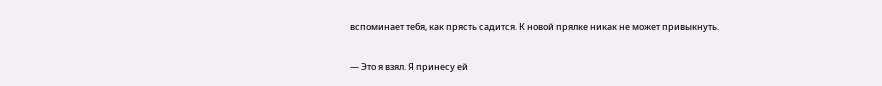вспоминает тебя, как прясть садится. К новой прялке никак не может привыкнуть.

— Это я взял. Я принесу ей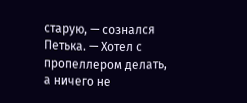старую, — сознался Петька. — Хотел с пропеллером делать, а ничего не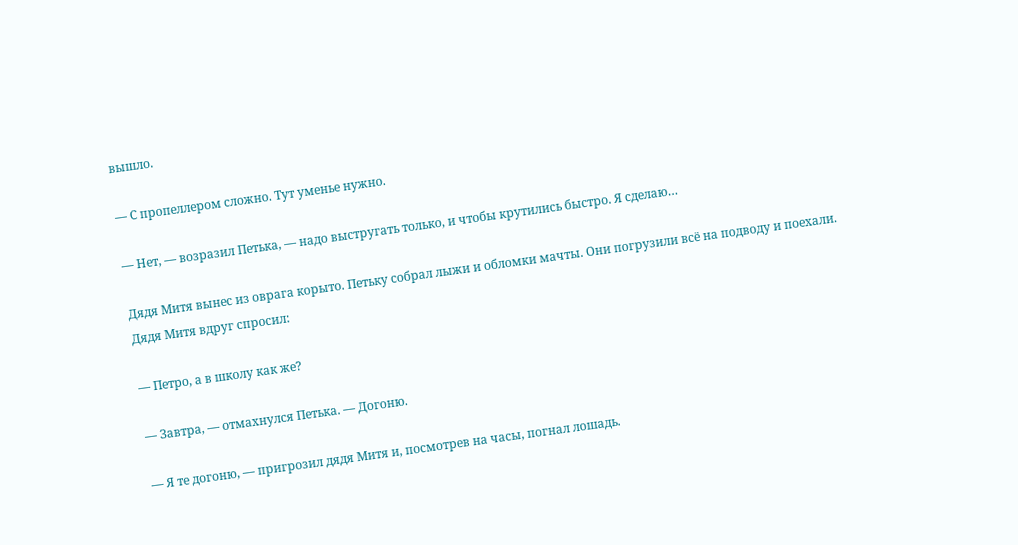вышло.

— С пропеллером сложно. Тут уменье нужно.

— Нет, — возразил Петька, — надо выстругать только, и чтобы крутились быстро. Я сделаю…

Дядя Митя вынес из оврага корыто. Петьку собрал лыжи и обломки мачты. Они погрузили всё на подводу и поехали. Дядя Митя вдруг спросил:

— Петро, а в школу как же?

— Завтра, — отмахнулся Петька. — Догоню.

— Я те догоню, — пригрозил дядя Митя и, посмотрев на часы, погнал лошадь.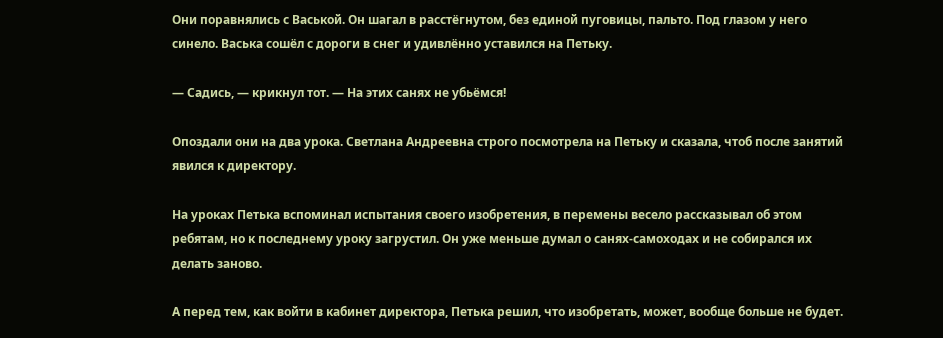Они поравнялись с Васькой. Он шагал в расстёгнутом, без единой пуговицы, пальто. Под глазом у него синело. Васька сошёл с дороги в снег и удивлённо уставился на Петьку.

— Садись, — крикнул тот. — На этих санях не убьёмся!

Опоздали они на два урока. Светлана Андреевна строго посмотрела на Петьку и сказала, чтоб после занятий явился к директору.

На уроках Петька вспоминал испытания своего изобретения, в перемены весело рассказывал об этом ребятам, но к последнему уроку загрустил. Он уже меньше думал о санях-самоходах и не собирался их делать заново.

А перед тем, как войти в кабинет директора, Петька решил, что изобретать, может, вообще больше не будет.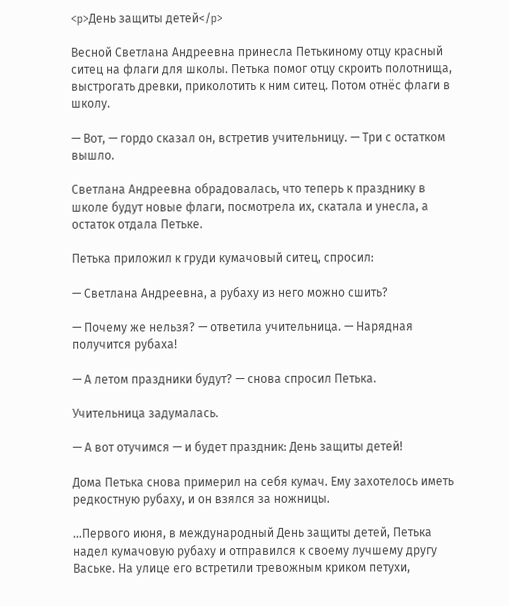<p>День защиты детей</p>

Весной Светлана Андреевна принесла Петькиному отцу красный ситец на флаги для школы. Петька помог отцу скроить полотнища, выстрогать древки, приколотить к ним ситец. Потом отнёс флаги в школу.

— Вот, — гордо сказал он, встретив учительницу. — Три с остатком вышло.

Светлана Андреевна обрадовалась, что теперь к празднику в школе будут новые флаги, посмотрела их, скатала и унесла, а остаток отдала Петьке.

Петька приложил к груди кумачовый ситец, спросил:

— Светлана Андреевна, а рубаху из него можно сшить?

— Почему же нельзя? — ответила учительница. — Нарядная получится рубаха!

— А летом праздники будут? — снова спросил Петька.

Учительница задумалась.

— А вот отучимся — и будет праздник: День защиты детей!

Дома Петька снова примерил на себя кумач. Ему захотелось иметь редкостную рубаху, и он взялся за ножницы.

…Первого июня, в международный День защиты детей, Петька надел кумачовую рубаху и отправился к своему лучшему другу Ваське. На улице его встретили тревожным криком петухи,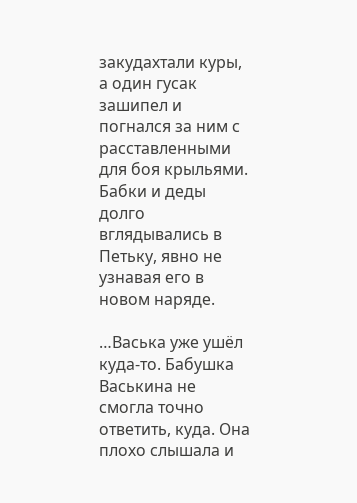закудахтали куры, а один гусак зашипел и погнался за ним с расставленными для боя крыльями. Бабки и деды долго вглядывались в Петьку, явно не узнавая его в новом наряде.

…Васька уже ушёл куда-то. Бабушка Васькина не смогла точно ответить, куда. Она плохо слышала и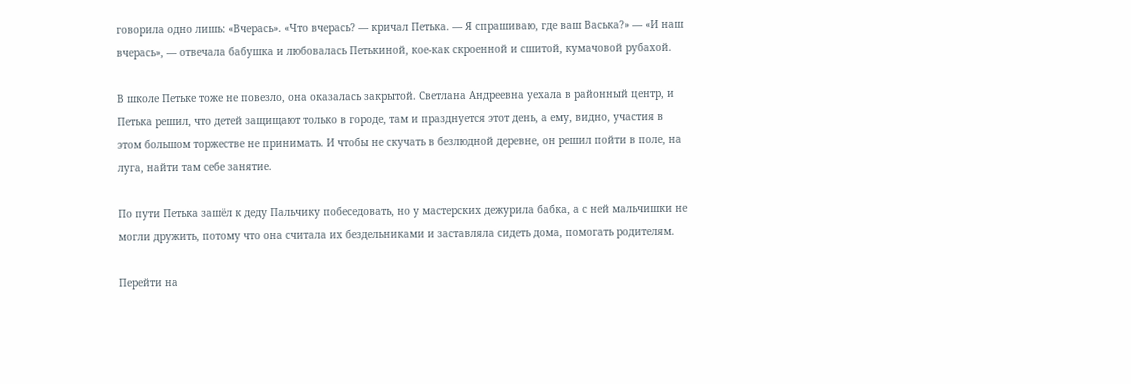говорила одно лишь: «Вчерась». «Что вчерась? — кричал Петька. — Я спрашиваю, где ваш Васька?» — «И наш вчерась», — отвечала бабушка и любовалась Петькиной, кое-как скроенной и сшитой, кумачовой рубахой.

В школе Петьке тоже не повезло, она оказалась закрытой. Светлана Андреевна уехала в районный центр, и Петька решил, что детей защищают только в городе, там и празднуется этот день, а ему, видно, участия в этом большом торжестве не принимать. И чтобы не скучать в безлюдной деревне, он решил пойти в поле, на луга, найти там себе занятие.

По пути Петька зашёл к деду Пальчику побеседовать, но у мастерских дежурила бабка, а с ней мальчишки не могли дружить, потому что она считала их бездельниками и заставляла сидеть дома, помогать родителям.

Перейти на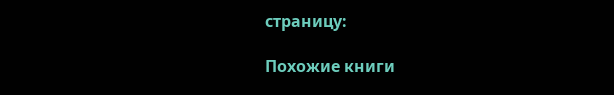страницу:

Похожие книги